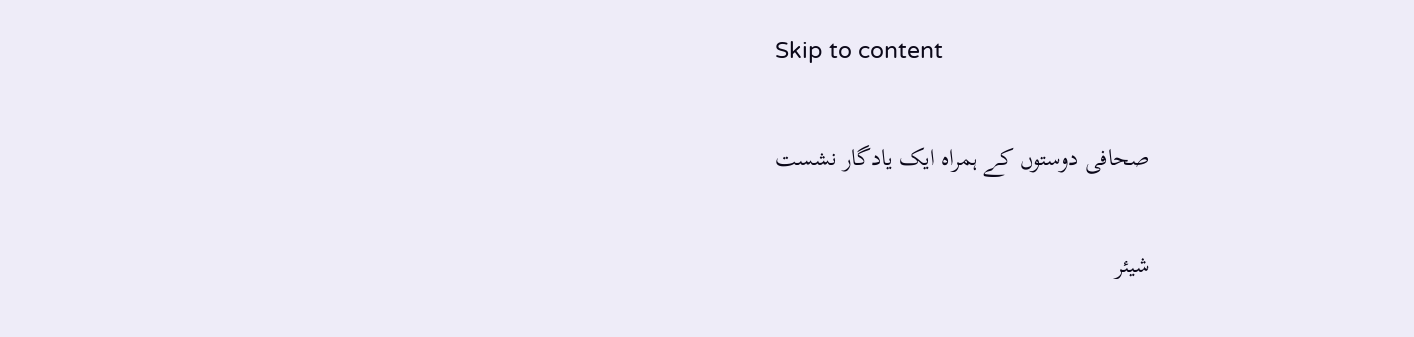Skip to content

صحافی دوستوں کے ہمراہ ایک یادگار نشست

شیئر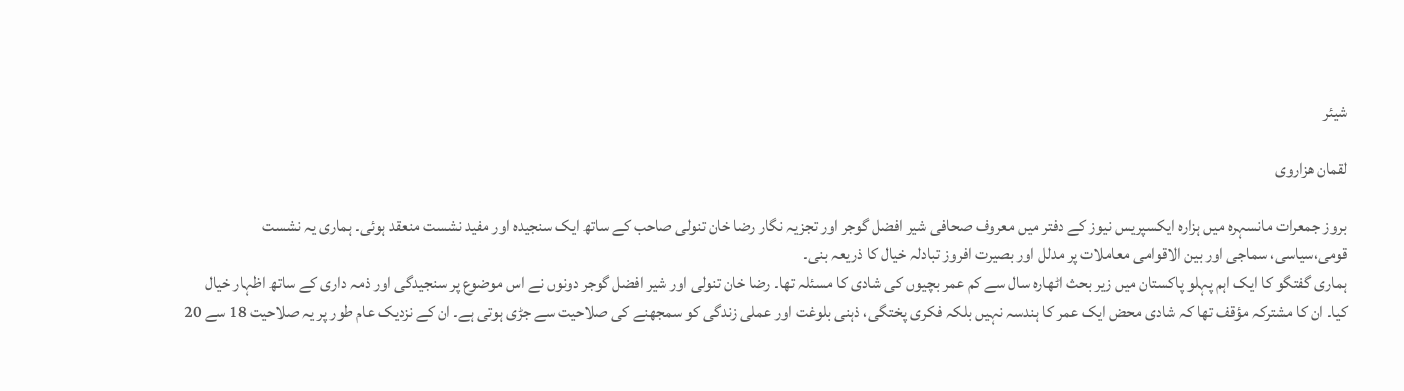شیئر

لقمان ھزاروی

بروز جمعرات مانسہرہ میں ہزارہ ایکسپریس نیوز کے دفتر میں معروف صحافی شیر افضل گوجر اور تجزیہ نگار رضا خان تنولی صاحب کے ساتھ ایک سنجیدہ اور مفید نشست منعقد ہوئی۔ ہماری یہ نشست قومی،سیاسی، سماجی اور بین الاقوامی معاملات پر مدلل اور بصیرت افروز تبادلہ خیال کا ذریعہ بنی۔
ہماری گفتگو کا ایک اہم پہلو پاکستان میں زیر بحث اٹھارہ سال سے کم عمر بچیوں کی شادی کا مسئلہ تھا۔ رضا خان تنولی اور شیر افضل گوجر دونوں نے اس موضوع پر سنجیدگی اور ذمہ داری کے ساتھ اظہار خیال کیا۔ ان کا مشترکہ مؤقف تھا کہ شادی محض ایک عمر کا ہندسہ نہیں بلکہ فکری پختگی، ذہنی بلوغت اور عملی زندگی کو سمجھنے کی صلاحیت سے جڑی ہوتی ہے۔ ان کے نزدیک عام طور پر یہ صلاحیت 18 سے 20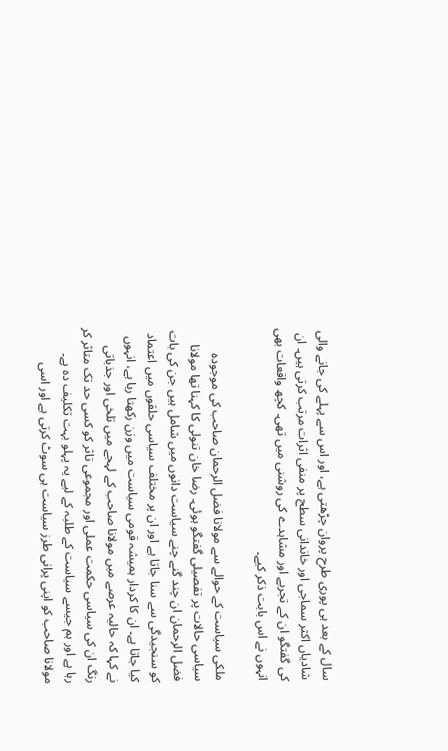سال کے بعد ہی پوری طرح پروان چڑھتی ہے، اور اس سے پہلے کی جانے والی شادیاں اکثر سماجی اور خاندانی سطح پر منفی اثرات مرتب کرتی ہیں۔ ان کی گفتگو ان کے تجربے اور مشاہدے کی روشنی میں تھی۔ کچھ واقعات بھی انہوں نے اس بابت ذکر کیے۔

ملکی سیاست کے حوالے سے مولانا فضل الرحمان صاحب کی موجودہ سیاسی حالات پر تفصیلی گفتگو ہوئی۔ رضا خان تنولی کا کہنا تھا مولانا فضل الرحمان ان چند گنے چنے سیاست دانوں میں شامل ہیں جن کی بات کو سنجیدگی سے سنا جاتا ہے اور ان پر مختلف سیاسی حلقوں میں اعتماد کیا جاتا ہے۔ ان کا کردار ہمیشہ قومی سیاست میں وزن رکھتا رہا ہے، انہوں نے کہا کہ حالیہ عرصے میں مولانا صاحب کے لہجے میں تلخی اور جذباتی رنگ ان کی سیاسی حکمت عملی اور مجموعی تاثر کو کسی حد تک متاثر کر رہا ہے اور ہم جیسے سیاست کے طلبہ کے لیے یہ پہلو بہت تکلیف دہ ہے۔ مولانا صاحب کو اپنی پرانی طرز سیاست ہی سوٹ کرتی ہے اور اسی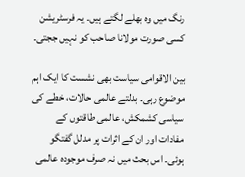رنگ میں وہ بھلے لگتے ہیں۔ یہ فرسٹریشن کسی صورت مولانا صاحب کو نہیں ججتی۔

بین الاقوامی سیاست بھی نشست کا ایک اہم موضوع رہی۔ بدلتے عالمی حالات، خطے کی سیاسی کشمکش، عالمی طاقتوں کے مفادات اور ان کے اثرات پر مدلل گفتگو ہوئی۔ اس بحث میں نہ صرف موجودہ عالمی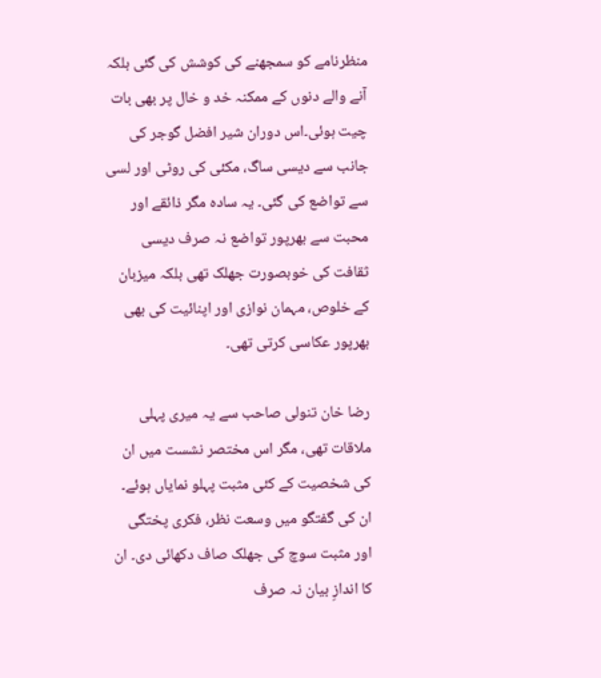منظرنامے کو سمجھنے کی کوشش کی گئی بلکہ آنے والے دنوں کے ممکنہ خد و خال پر بھی بات چیت ہوئی۔اس دوران شیر افضل گوجر کی جانب سے دیسی ساگ، مکئی کی روٹی اور لسی سے تواضع کی گئی۔ یہ سادہ مگر ذائقے اور محبت سے بھرپور تواضع نہ صرف دیسی ثقافت کی خوبصورت جھلک تھی بلکہ میزبان کے خلوص، مہمان نوازی اور اپنائیت کی بھی بھرپور عکاسی کرتی تھی۔

رضا خان تنولی صاحب سے یہ میری پہلی ملاقات تھی، مگر اس مختصر نشست میں ان کی شخصیت کے کئی مثبت پہلو نمایاں ہوئے۔ ان کی گفتگو میں وسعت نظر، فکری پختگی اور مثبت سوچ کی جھلک صاف دکھائی دی۔ ان کا اندازِ بیان نہ صرف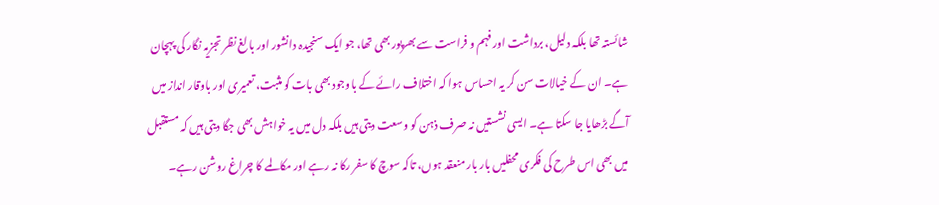شائستہ تھا بلکہ دلیل، برداشت اور فہم و فراست سے بھرپور بھی تھا، جو ایک سنجیدہ دانشور اور بالغ نظر تجزیہ نگار کی پہچان ہے۔ ان کے خیالات سن کر یہ احساس ہوا کہ اختلاف رائے کے باوجود بھی بات کو مثبت، تعمیری اور باوقار انداز میں آگے بڑھایا جا سکتا ہے۔ ایسی نشستیں نہ صرف ذہن کو وسعت دیتی ہیں بلکہ دل میں یہ خواہش بھی جگا دیتی ہیں کہ مستقبل میں بھی اس طرح کی فکری محفلیں بار بار منعقد ہوں، تاکہ سوچ کا سفر رکا نہ رہے اور مکالمے کا چراغ روشن رہے۔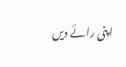اپنی رائے دیں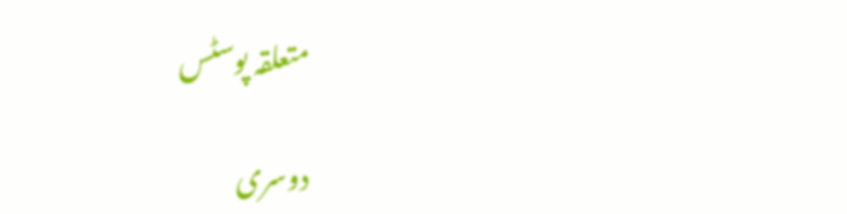متعلقہ پوسٹس

دوسری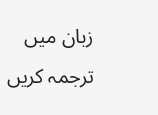زبان میں ترجمہ کریں